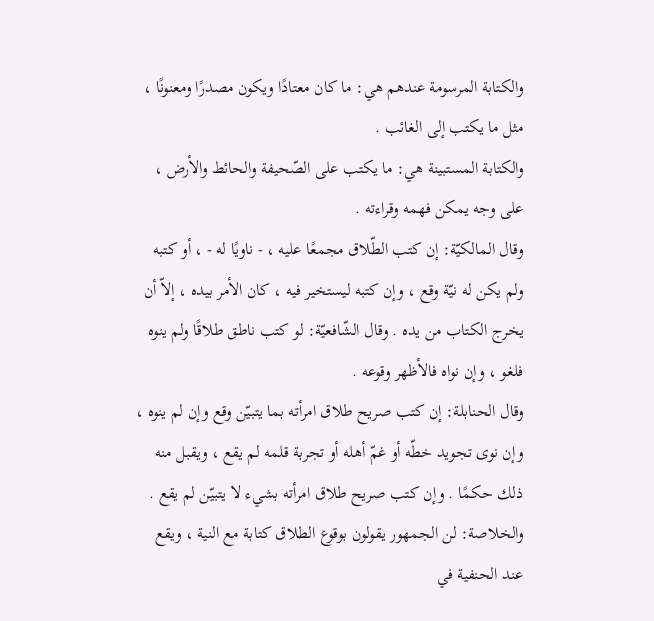والكتابة المرسومة عندهم هي: ما كان معتادًا ويكون مصدرًا ومعنونًا ، مثل ما يكتب إلى الغائب .
والكتابة المستبينة هي: ما يكتب على الصّحيفة والحائط والأرض ، على وجه يمكن فهمه وقراءته .
وقال المالكيّة: إن كتب الطّلاق مجمعًا عليه ، - ناويًا له - ، أو كتبه ولم يكن له نيّة وقع ، وإن كتبه ليستخير فيه ، كان الأمر بيده ، إلاّ أن يخرج الكتاب من يده . وقال الشّافعيّة: لو كتب ناطق طلاقًا ولم ينوه فلغو ، وإن نواه فالأظهر وقوعه .
وقال الحنابلة: إن كتب صريح طلاق امرأته بما يتبيّن وقع وإن لم ينوه ، وإن نوى تجويد خطّه أو غمّ أهله أو تجربة قلمه لم يقع ، ويقبل منه ذلك حكمًا . وإن كتب صريح طلاق امرأته بشيء لا يتبيّن لم يقع .
والخلاصة: لن الجمهور يقولون بوقوع الطلاق كتابة مع النية ، ويقع عند الحنفية في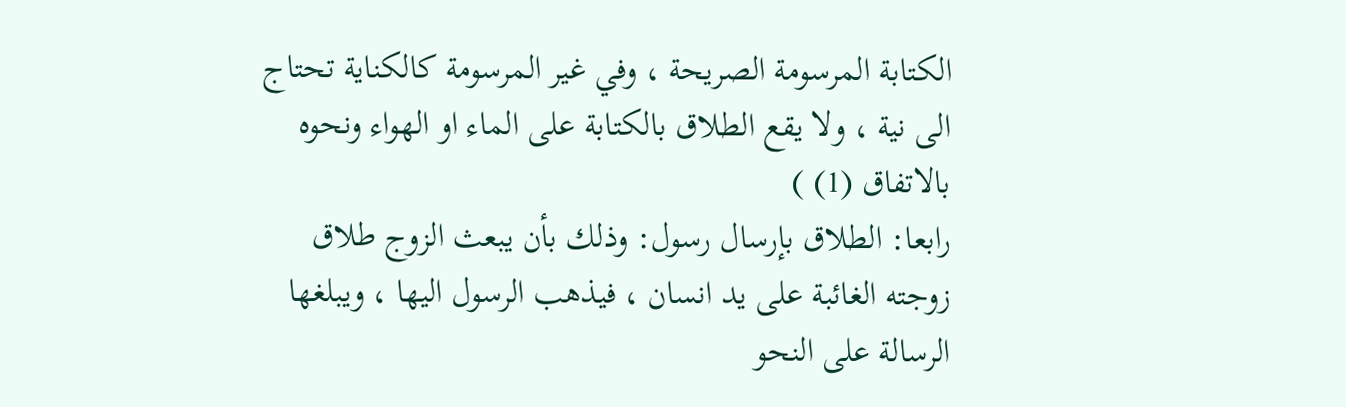الكتابة المرسومة الصريحة ، وفي غير المرسومة كالكناية تحتاج الى نية ، ولا يقع الطلاق بالكتابة على الماء او الهواء ونحوه بالاتفاق (1) )
رابعا: الطلاق بإرسال رسول: وذلك بأن يبعث الزوج طلاق زوجته الغائبة على يد انسان ، فيذهب الرسول اليها ، ويبلغها الرسالة على النحو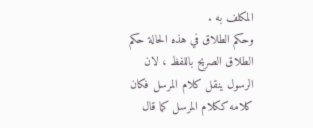المكلف به .
وحكم الطلاق في هذه الحالة حكم الطلاق الصريح باللفظ ، لان الرسول ينقل كلام المرسل فكان كلامه ككلام المرسل كما قال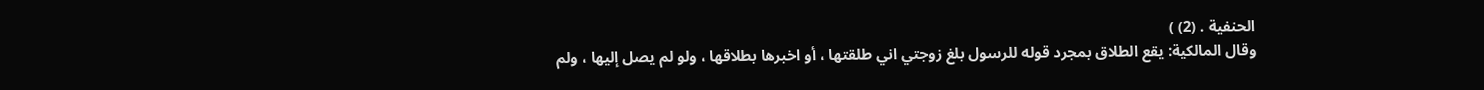الحنفية . (2) )
وقال المالكية: يقع الطلاق بمجرد قوله للرسول بلغ زوجتي اني طلقتها ، أو اخبرها بطلاقها ، ولو لم يصل إليها ، ولم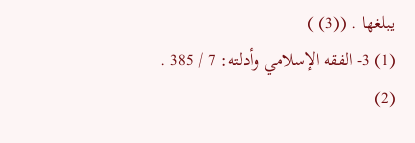يبلغها . ((3) )
(1) 3- الفقه الإسلامي وأدلته: 7 / 385 .
(2)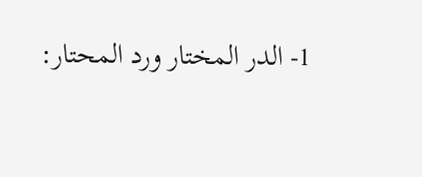1- الدر المختار ورد المحتار: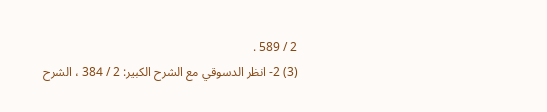2 / 589 .
(3) 2- انظر الدسوقي مع الشرح الكبير: 2 / 384 ، الشرح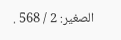الصغير: 2 / 568 .